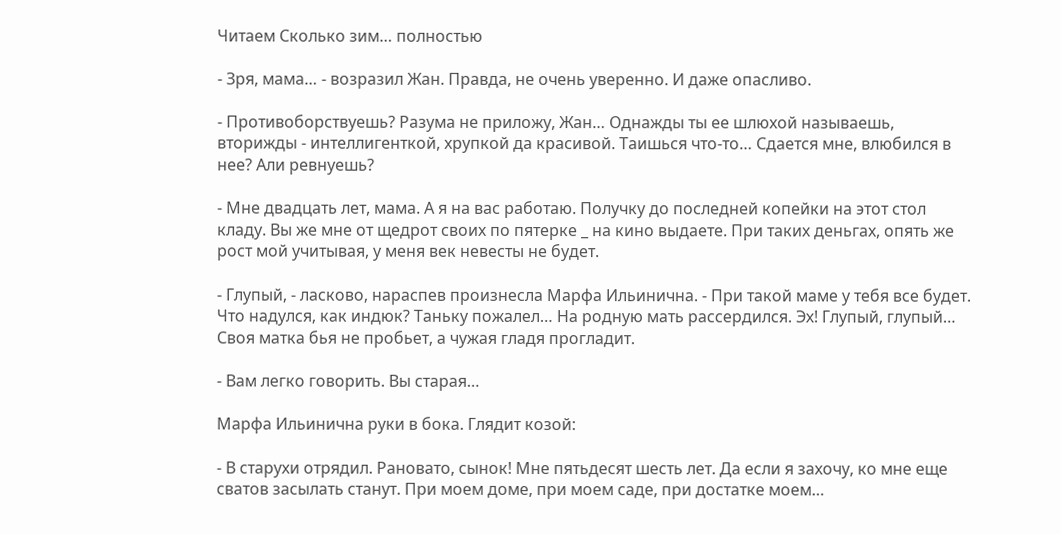Читаем Сколько зим… полностью

- Зря, мама… - возразил Жан. Правда, не очень уверенно. И даже опасливо.

- Противоборствуешь? Разума не приложу, Жан… Однажды ты ее шлюхой называешь, вторижды - интеллигенткой, хрупкой да красивой. Таишься что-то… Сдается мне, влюбился в нее? Али ревнуешь?

- Мне двадцать лет, мама. А я на вас работаю. Получку до последней копейки на этот стол кладу. Вы же мне от щедрот своих по пятерке _ на кино выдаете. При таких деньгах, опять же рост мой учитывая, у меня век невесты не будет.

- Глупый, - ласково, нараспев произнесла Марфа Ильинична. - При такой маме у тебя все будет. Что надулся, как индюк? Таньку пожалел… На родную мать рассердился. Эх! Глупый, глупый… Своя матка бья не пробьет, а чужая гладя прогладит.

- Вам легко говорить. Вы старая…

Марфа Ильинична руки в бока. Глядит козой:

- В старухи отрядил. Рановато, сынок! Мне пятьдесят шесть лет. Да если я захочу, ко мне еще сватов засылать станут. При моем доме, при моем саде, при достатке моем…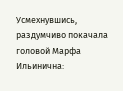Усмехнувшись, раздумчиво покачала головой Марфа Ильинична: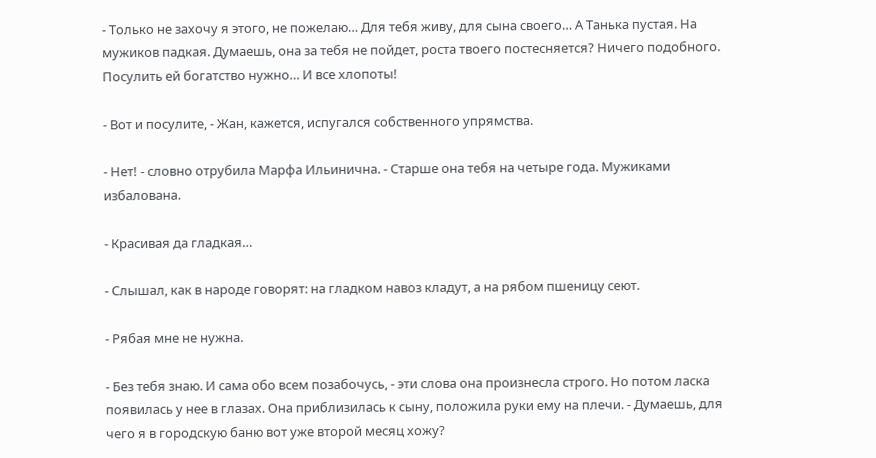- Только не захочу я этого, не пожелаю… Для тебя живу, для сына своего… А Танька пустая. На мужиков падкая. Думаешь, она за тебя не пойдет, роста твоего постесняется? Ничего подобного. Посулить ей богатство нужно… И все хлопоты!

- Вот и посулите, - Жан, кажется, испугался собственного упрямства.

- Нет! - словно отрубила Марфа Ильинична. - Старше она тебя на четыре года. Мужиками избалована.

- Красивая да гладкая…

- Слышал, как в народе говорят: на гладком навоз кладут, а на рябом пшеницу сеют.

- Рябая мне не нужна.

- Без тебя знаю. И сама обо всем позабочусь, - эти слова она произнесла строго. Но потом ласка появилась у нее в глазах. Она приблизилась к сыну, положила руки ему на плечи. - Думаешь, для чего я в городскую баню вот уже второй месяц хожу?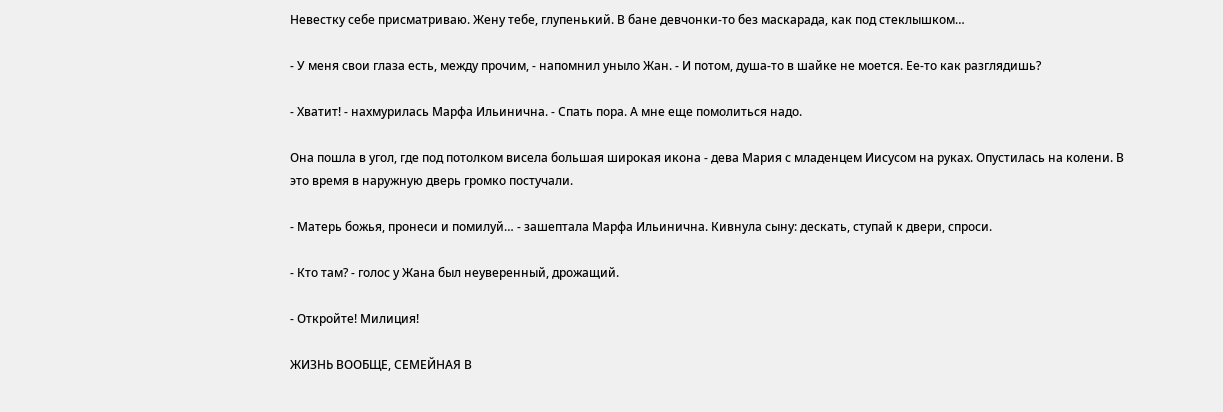Невестку себе присматриваю. Жену тебе, глупенький. В бане девчонки-то без маскарада, как под стеклышком…

- У меня свои глаза есть, между прочим, - напомнил уныло Жан. - И потом, душа-то в шайке не моется. Ее-то как разглядишь?

- Хватит! - нахмурилась Марфа Ильинична. - Спать пора. А мне еще помолиться надо.

Она пошла в угол, где под потолком висела большая широкая икона - дева Мария с младенцем Иисусом на руках. Опустилась на колени. В это время в наружную дверь громко постучали.

- Матерь божья, пронеси и помилуй… - зашептала Марфа Ильинична. Кивнула сыну: дескать, ступай к двери, спроси.

- Кто там? - голос у Жана был неуверенный, дрожащий.

- Откройте! Милиция!

ЖИЗНЬ ВООБЩЕ, СЕМЕЙНАЯ В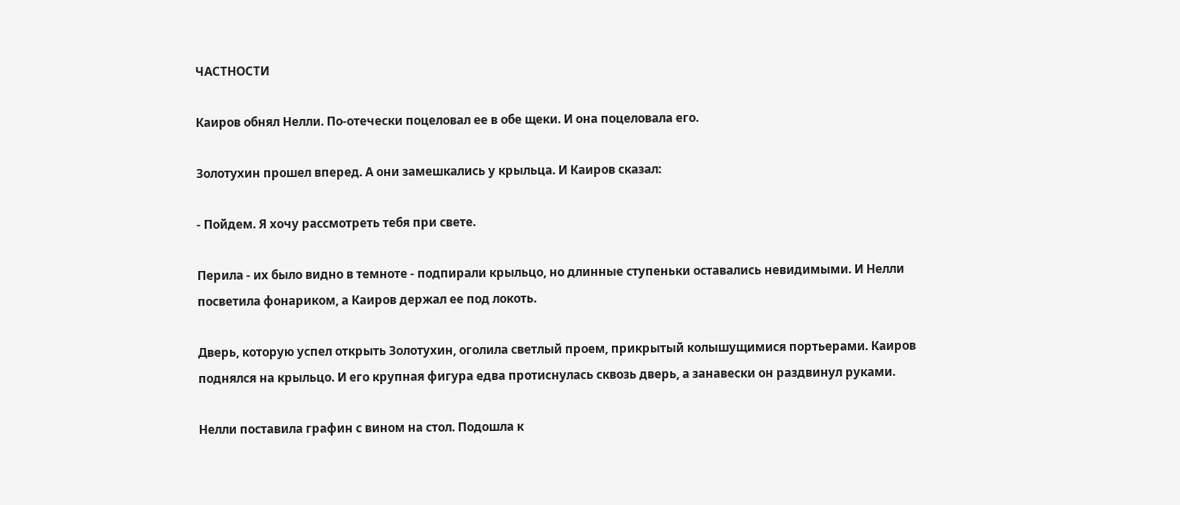ЧАСТНОСТИ

Каиров обнял Нелли. По-отечески поцеловал ее в обе щеки. И она поцеловала его.

Золотухин прошел вперед. А они замешкались у крыльца. И Каиров сказал:

- Пойдем. Я хочу рассмотреть тебя при свете.

Перила - их было видно в темноте - подпирали крыльцо, но длинные ступеньки оставались невидимыми. И Нелли посветила фонариком, а Каиров держал ее под локоть.

Дверь, которую успел открыть Золотухин, оголила светлый проем, прикрытый колышущимися портьерами. Каиров поднялся на крыльцо. И его крупная фигура едва протиснулась сквозь дверь, а занавески он раздвинул руками.

Нелли поставила графин с вином на стол. Подошла к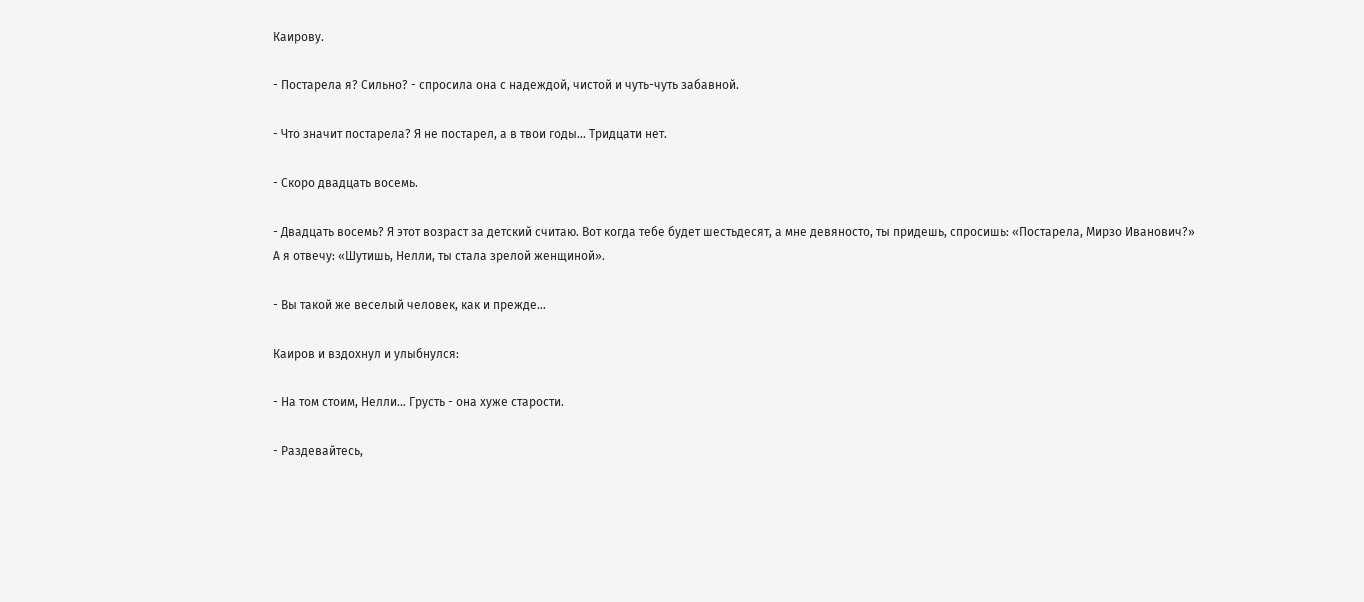Каирову.

- Постарела я? Сильно? - спросила она с надеждой, чистой и чуть-чуть забавной.

- Что значит постарела? Я не постарел, а в твои годы… Тридцати нет.

- Скоро двадцать восемь.

- Двадцать восемь? Я этот возраст за детский считаю. Вот когда тебе будет шестьдесят, а мне девяносто, ты придешь, спросишь: «Постарела, Мирзо Иванович?» А я отвечу: «Шутишь, Нелли, ты стала зрелой женщиной».

- Вы такой же веселый человек, как и прежде…

Каиров и вздохнул и улыбнулся:

- На том стоим, Нелли… Грусть - она хуже старости.

- Раздевайтесь,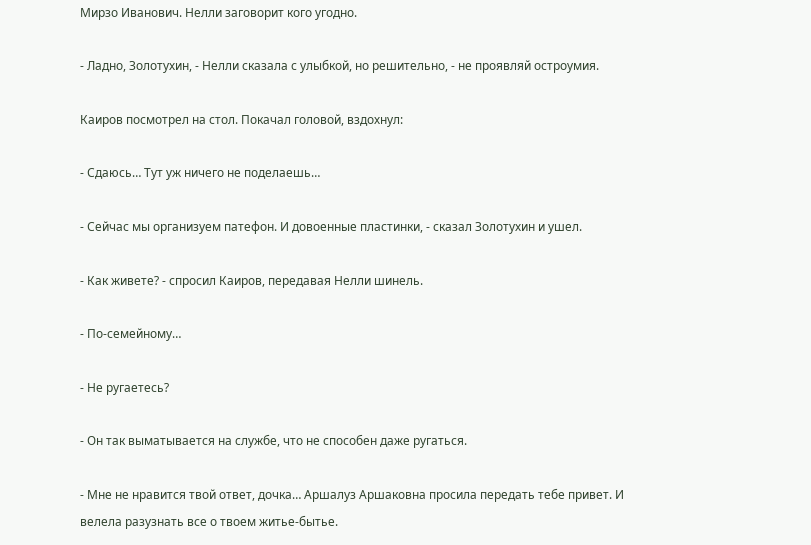Мирзо Иванович. Нелли заговорит кого угодно.

- Ладно, Золотухин, - Нелли сказала с улыбкой, но решительно, - не проявляй остроумия.

Каиров посмотрел на стол. Покачал головой, вздохнул:

- Сдаюсь… Тут уж ничего не поделаешь…

- Сейчас мы организуем патефон. И довоенные пластинки, - сказал Золотухин и ушел.

- Как живете? - спросил Каиров, передавая Нелли шинель.

- По-семейному…

- Не ругаетесь?

- Он так выматывается на службе, что не способен даже ругаться.

- Мне не нравится твой ответ, дочка… Аршалуз Аршаковна просила передать тебе привет. И велела разузнать все о твоем житье-бытье.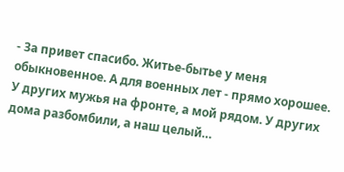- За привет спасибо. Житье-бытье у меня обыкновенное. А для военных лет - прямо хорошее. У других мужья на фронте, а мой рядом. У других дома разбомбили, а наш целый…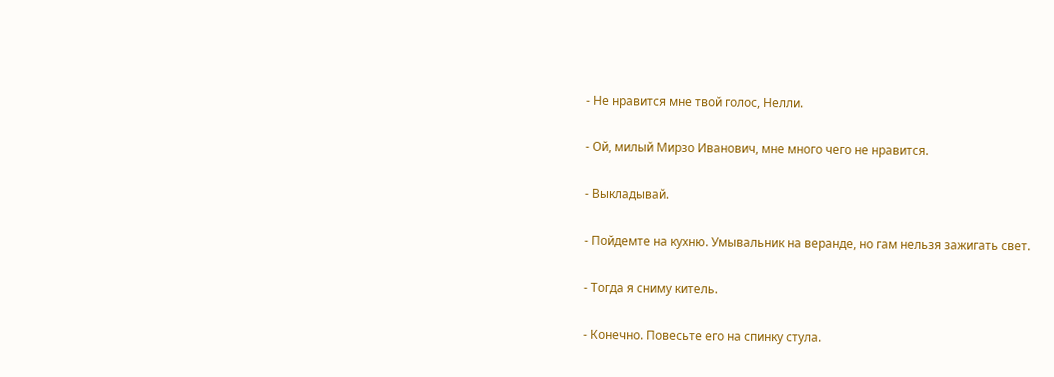- Не нравится мне твой голос, Нелли.

- Ой, милый Мирзо Иванович, мне много чего не нравится.

- Выкладывай.

- Пойдемте на кухню. Умывальник на веранде, но гам нельзя зажигать свет.

- Тогда я сниму китель.

- Конечно. Повесьте его на спинку стула.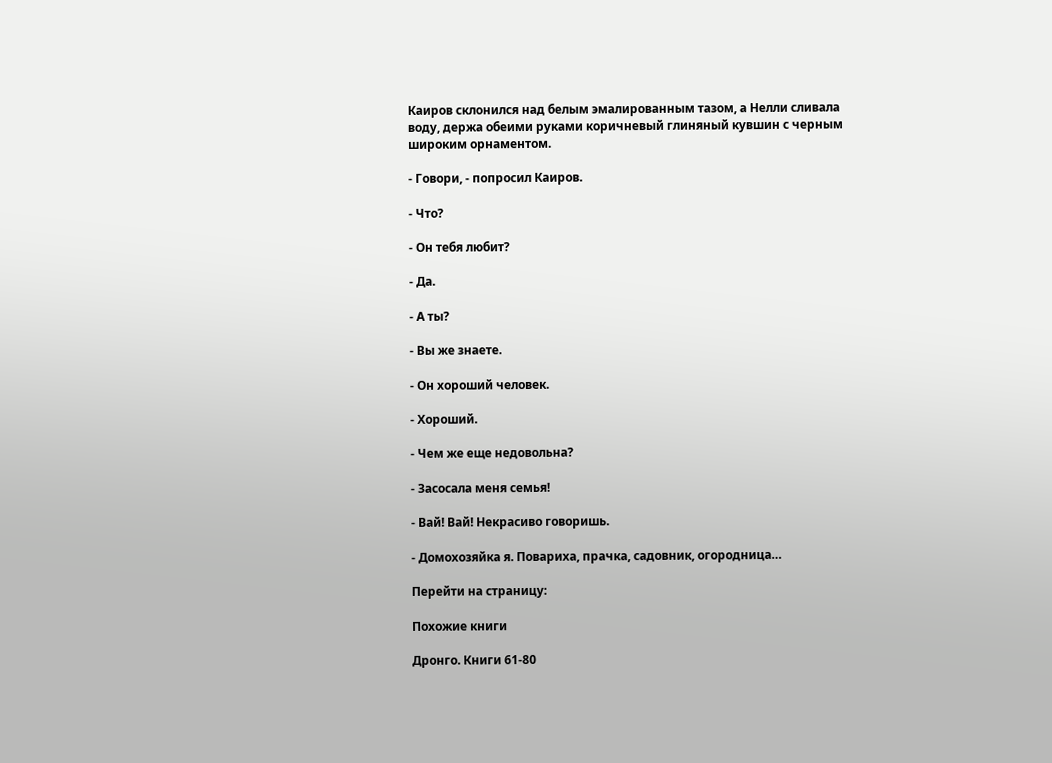Каиров склонился над белым эмалированным тазом, а Нелли сливала воду, держа обеими руками коричневый глиняный кувшин с черным широким орнаментом.

- Говори, - попросил Каиров.

- Что?

- Он тебя любит?

- Да.

- А ты?

- Вы же знаете.

- Он хороший человек.

- Хороший.

- Чем же еще недовольна?

- Засосала меня семья!

- Вай! Вай! Некрасиво говоришь.

- Домохозяйка я. Повариха, прачка, садовник, огородница…

Перейти на страницу:

Похожие книги

Дронго. Книги 61-80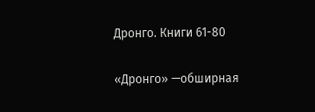Дронго. Книги 61-80

«Дронго» —обширная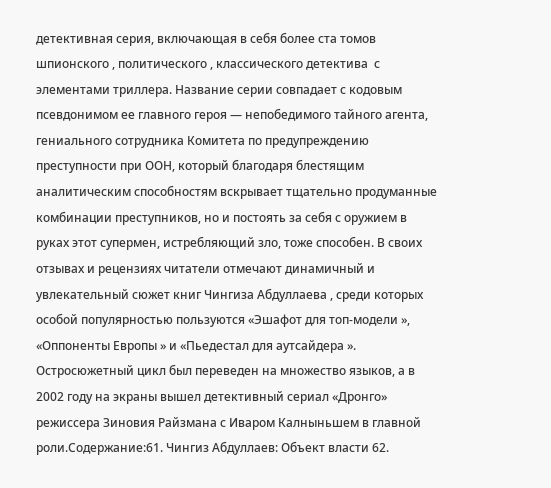детективная серия, включающая в себя более ста томов шпионского , политического , классического детектива  с элементами триллера. Название серии совпадает с кодовым псевдонимом ее главного героя — непобедимого тайного агента, гениального сотрудника Комитета по предупреждению преступности при ООН, который благодаря блестящим аналитическим способностям вскрывает тщательно продуманные комбинации преступников, но и постоять за себя с оружием в руках этот супермен, истребляющий зло, тоже способен. В своих отзывах и рецензиях читатели отмечают динамичный и увлекательный сюжет книг Чингиза Абдуллаева , среди которых особой популярностью пользуются «Эшафот для топ-модели », «Оппоненты Европы » и «Пьедестал для аутсайдера ». Остросюжетный цикл был переведен на множество языков, а в 2002 году на экраны вышел детективный сериал «Дронго» режиссера Зиновия Райзмана с Иваром Калныньшем в главной роли.Содержание:61. Чингиз Абдуллаев: Объект власти 62.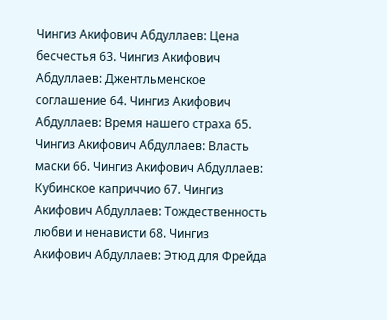Чингиз Акифович Абдуллаев: Цена бесчестья 63. Чингиз Акифович Абдуллаев: Джентльменское соглашение 64. Чингиз Акифович Абдуллаев: Время нашего страха 65. Чингиз Акифович Абдуллаев: Власть маски 66. Чингиз Акифович Абдуллаев: Кубинское каприччио 67. Чингиз Акифович Абдуллаев: Тождественность любви и ненависти 68. Чингиз Акифович Абдуллаев: Этюд для Фрейда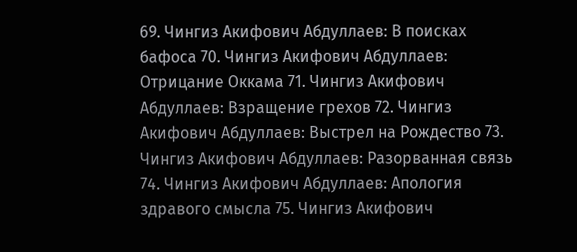69. Чингиз Акифович Абдуллаев: В поисках бафоса 70. Чингиз Акифович Абдуллаев: Отрицание Оккама 71. Чингиз Акифович Абдуллаев: Взращение грехов 72. Чингиз Акифович Абдуллаев: Выстрел на Рождество 73. Чингиз Акифович Абдуллаев: Разорванная связь 74. Чингиз Акифович Абдуллаев: Апология здравого смысла 75. Чингиз Акифович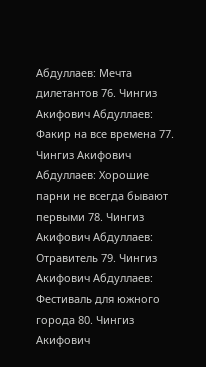Абдуллаев: Мечта дилетантов 76. Чингиз Акифович Абдуллаев: Факир на все времена 77. Чингиз Акифович Абдуллаев: Хорошие парни не всегда бывают первыми 78. Чингиз Акифович Абдуллаев: Отравитель 79. Чингиз Акифович Абдуллаев: Фестиваль для южного города 80. Чингиз Акифович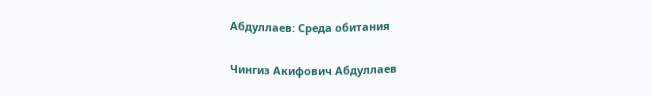Абдуллаев: Среда обитания

Чингиз Акифович Абдуллаев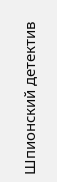Шпионский детектив